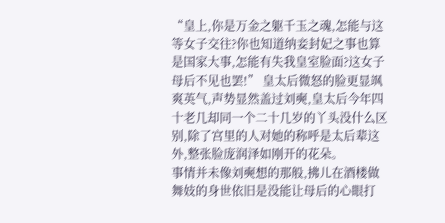“皇上,你是万金之躯千玉之魂,怎能与这等女子交往?你也知道纳妾封妃之事也算是国家大事,怎能有失我皇室脸面?这女子母后不见也罢!” 皇太后微怒的脸更显飒爽英气,声势显然盖过刘奭,皇太后今年四十老几却同一个二十几岁的丫头没什么区别,除了宫里的人对她的称呼是太后辈这外,整张脸庞润泽如刚开的花朵。
事情并未像刘奭想的那般,拂儿在酒楼做舞妓的身世依旧是没能让母后的心眼打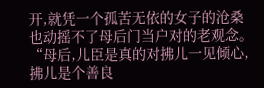开,就凭一个孤苦无依的女子的沧桑也动摇不了母后门当户对的老观念。“母后,儿臣是真的对拂儿一见倾心,拂儿是个善良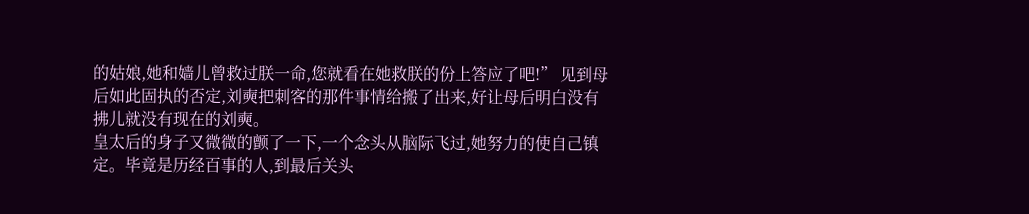的姑娘,她和嫱儿曾救过朕一命,您就看在她救朕的份上答应了吧!” 见到母后如此固执的否定,刘奭把刺客的那件事情给搬了出来,好让母后明白没有拂儿就没有现在的刘奭。
皇太后的身子又微微的颤了一下,一个念头从脑际飞过,她努力的使自己镇定。毕竟是历经百事的人,到最后关头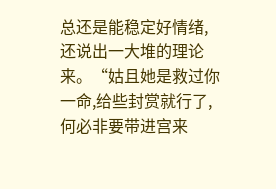总还是能稳定好情绪,还说出一大堆的理论来。“姑且她是救过你一命,给些封赏就行了,何必非要带进宫来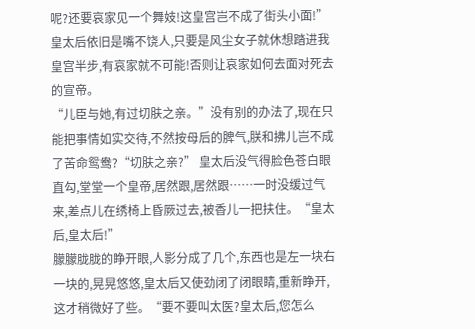呢?还要哀家见一个舞妓!这皇宫岂不成了街头小面!”皇太后依旧是嘴不饶人,只要是风尘女子就休想踏进我皇宫半步,有哀家就不可能!否则让哀家如何去面对死去的宣帝。
“儿臣与她,有过切肤之亲。”没有别的办法了,现在只能把事情如实交待,不然按母后的脾气,朕和拂儿岂不成了苦命鸳鸯?“切肤之亲?” 皇太后没气得脸色苍白眼直勾,堂堂一个皇帝,居然跟,居然跟……一时没缓过气来,差点儿在绣椅上昏厥过去,被香儿一把扶住。“皇太后,皇太后!”
朦朦胧胧的睁开眼,人影分成了几个,东西也是左一块右一块的,晃晃悠悠,皇太后又使劲闭了闭眼睛,重新睁开,这才稍微好了些。“要不要叫太医?皇太后,您怎么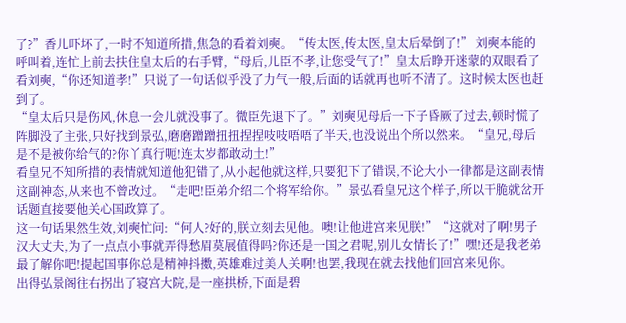了?”香儿吓坏了,一时不知道所措,焦急的看着刘奭。“传太医,传太医,皇太后晕倒了!” 刘奭本能的呼叫着,连忙上前去扶住皇太后的右手臂,“母后,儿臣不孝,让您受气了!”皇太后睁开迷蒙的双眼看了看刘奭,“你还知道孝!”只说了一句话似乎没了力气一般,后面的话就再也听不清了。这时候太医也赶到了。
“皇太后只是伤风,休息一会儿就没事了。微臣先退下了。”刘奭见母后一下子昏厥了过去,顿时慌了阵脚没了主张,只好找到景弘,磨磨蹭蹭扭扭捏捏吱吱唔唔了半天,也没说出个所以然来。“皇兄,母后是不是被你给气的?你丫真行呃!连太岁都敢动土!”
看皇兄不知所措的表情就知道他犯错了,从小起他就这样,只要犯下了错误,不论大小一律都是这副表情这副神态,从来也不曾改过。“走吧!臣弟介绍二个将军给你。”景弘看皇兄这个样子,所以干脆就岔开话题直接要他关心国政算了。
这一句话果然生效,刘奭忙问:“何人?好的,朕立刻去见他。噢!让他进宫来见朕!”“这就对了啊!男子汉大丈夫,为了一点点小事就弄得愁眉莫展值得吗?你还是一国之君呢,别儿女情长了!”嘿!还是我老弟最了解你吧!提起国事你总是精神抖擞,英雄难过美人关啊!也罢,我现在就去找他们回宫来见你。
出得弘景阁往右拐出了寝宫大院,是一座拱桥,下面是碧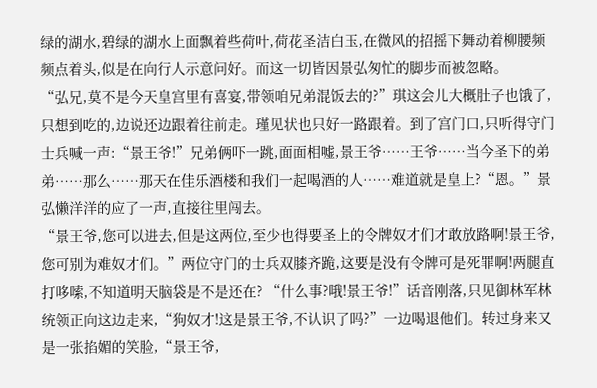绿的湖水,碧绿的湖水上面飘着些荷叶,荷花圣洁白玉,在微风的招摇下舞动着柳腰频频点着头,似是在向行人示意问好。而这一切皆因景弘匆忙的脚步而被忽略。
“弘兄,莫不是今天皇宫里有喜宴,带领咱兄弟混饭去的?”琪这会儿大概肚子也饿了,只想到吃的,边说还边跟着往前走。瑾见状也只好一路跟着。到了宫门口,只听得守门士兵喊一声:“景王爷!”兄弟俩吓一跳,面面相嘘,景王爷……王爷……当今圣下的弟弟……那么……那天在佳乐酒楼和我们一起喝酒的人……难道就是皇上?“恩。”景弘懒洋洋的应了一声,直接往里闯去。
“景王爷,您可以进去,但是这两位,至少也得要圣上的令牌奴才们才敢放路啊!景王爷,您可别为难奴才们。”两位守门的士兵双膝齐跪,这要是没有令牌可是死罪啊!两腿直打哆嗦,不知道明天脑袋是不是还在? “什么事?哦!景王爷!”话音刚落,只见御林军林统领正向这边走来,“狗奴才!这是景王爷,不认识了吗?”一边喝退他们。转过身来又是一张掐媚的笑脸,“景王爷,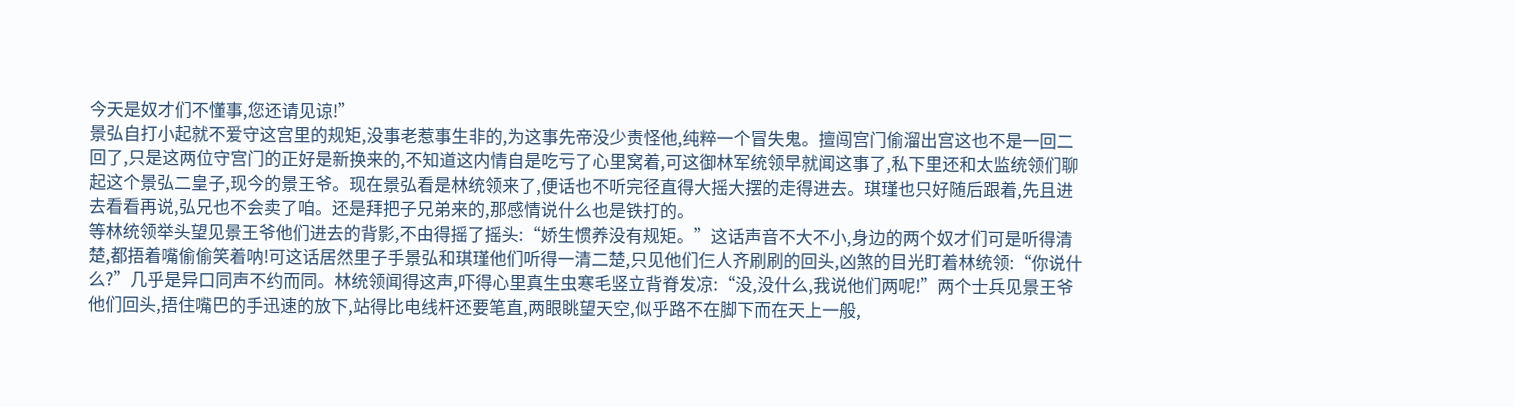今天是奴才们不懂事,您还请见谅!”
景弘自打小起就不爱守这宫里的规矩,没事老惹事生非的,为这事先帝没少责怪他,纯粹一个冒失鬼。擅闯宫门偷溜出宫这也不是一回二回了,只是这两位守宫门的正好是新换来的,不知道这内情自是吃亏了心里窝着,可这御林军统领早就闻这事了,私下里还和太监统领们聊起这个景弘二皇子,现今的景王爷。现在景弘看是林统领来了,便话也不听完径直得大摇大摆的走得进去。琪瑾也只好随后跟着,先且进去看看再说,弘兄也不会卖了咱。还是拜把子兄弟来的,那感情说什么也是铁打的。
等林统领举头望见景王爷他们进去的背影,不由得摇了摇头:“娇生惯养没有规矩。”这话声音不大不小,身边的两个奴才们可是听得清楚,都捂着嘴偷偷笑着呐!可这话居然里子手景弘和琪瑾他们听得一清二楚,只见他们仨人齐刷刷的回头,凶煞的目光盯着林统领:“你说什么?”几乎是异口同声不约而同。林统领闻得这声,吓得心里真生虫寒毛竖立背脊发凉:“没,没什么,我说他们两呢!”两个士兵见景王爷他们回头,捂住嘴巴的手迅速的放下,站得比电线杆还要笔直,两眼眺望天空,似乎路不在脚下而在天上一般,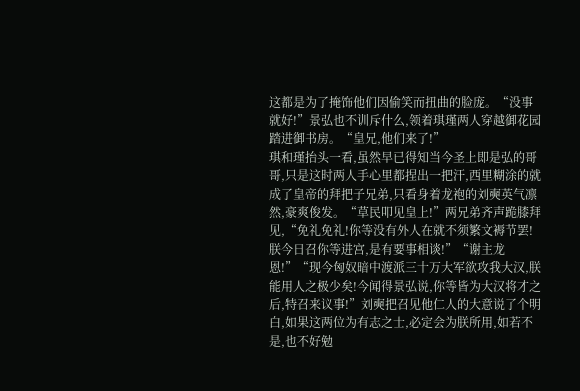这都是为了掩饰他们因偷笑而扭曲的脸庞。“没事就好!”景弘也不训斥什么,领着琪瑾两人穿越御花园踏进御书房。“皇兄,他们来了!”
琪和瑾抬头一看,虽然早已得知当今圣上即是弘的哥哥,只是这时两人手心里都捏出一把汗,西里糊涂的就成了皇帝的拜把子兄弟,只看身着龙袍的刘奭英气凛然,豪爽俊发。“草民叩见皇上!”两兄弟齐声跪膝拜见,“免礼免礼!你等没有外人在就不须繁文褥节罢!朕今日召你等进宫,是有要事相谈!”“谢主龙恩!”“现今匈奴暗中渡派三十万大军欲攻我大汉,朕能用人之极少矣!今闻得景弘说,你等皆为大汉将才之后,特召来议事!”刘奭把召见他仁人的大意说了个明白,如果这两位为有志之士,必定会为朕所用,如若不是,也不好勉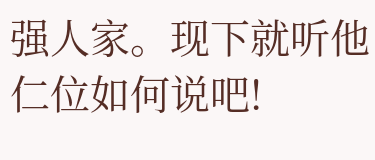强人家。现下就听他仁位如何说吧!